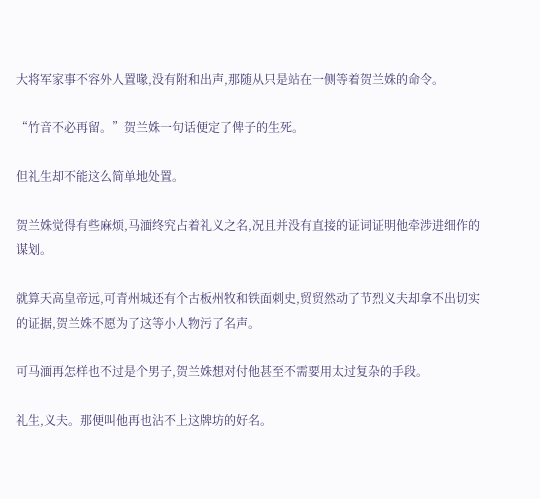大将军家事不容外人置喙,没有附和出声,那随从只是站在一侧等着贺兰姝的命令。

“竹音不必再留。”贺兰姝一句话便定了俾子的生死。

但礼生却不能这么简单地处置。

贺兰姝觉得有些麻烦,马湎终究占着礼义之名,况且并没有直接的证词证明他牵涉进细作的谋划。

就算天高皇帝远,可青州城还有个古板州牧和铁面刺史,贸贸然动了节烈义夫却拿不出切实的证据,贺兰姝不愿为了这等小人物污了名声。

可马湎再怎样也不过是个男子,贺兰姝想对付他甚至不需要用太过复杂的手段。

礼生,义夫。那便叫他再也沾不上这牌坊的好名。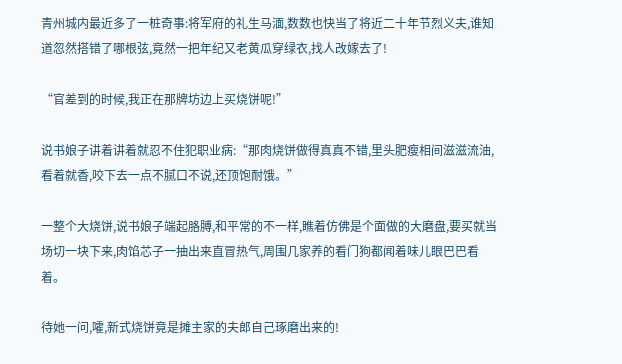青州城内最近多了一桩奇事:将军府的礼生马湎,数数也快当了将近二十年节烈义夫,谁知道忽然搭错了哪根弦,竟然一把年纪又老黄瓜穿绿衣,找人改嫁去了!

“官差到的时候,我正在那牌坊边上买烧饼呢!”

说书娘子讲着讲着就忍不住犯职业病:“那肉烧饼做得真真不错,里头肥瘦相间滋滋流油,看着就香,咬下去一点不腻口不说,还顶饱耐饿。”

一整个大烧饼,说书娘子端起胳膊,和平常的不一样,瞧着仿佛是个面做的大磨盘,要买就当场切一块下来,肉馅芯子一抽出来直冒热气,周围几家养的看门狗都闻着味儿眼巴巴看着。

待她一问,嚯,新式烧饼竟是摊主家的夫郎自己琢磨出来的!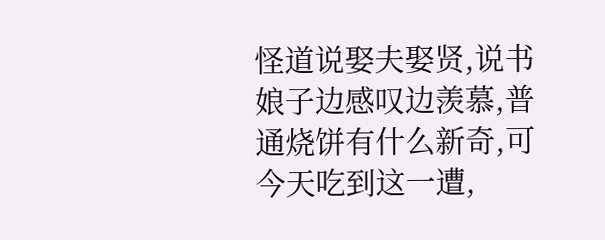怪道说娶夫娶贤,说书娘子边感叹边羡慕,普通烧饼有什么新奇,可今天吃到这一遭,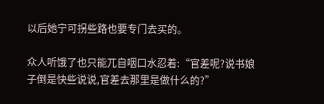以后她宁可拐些路也要专门去买的。

众人听饿了也只能兀自咽口水忍着:“官差呢?说书娘子倒是快些说说,官差去那里是做什么的?”